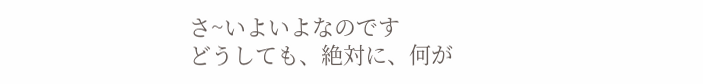さ~いよいよなのです
どうしても、絶対に、何が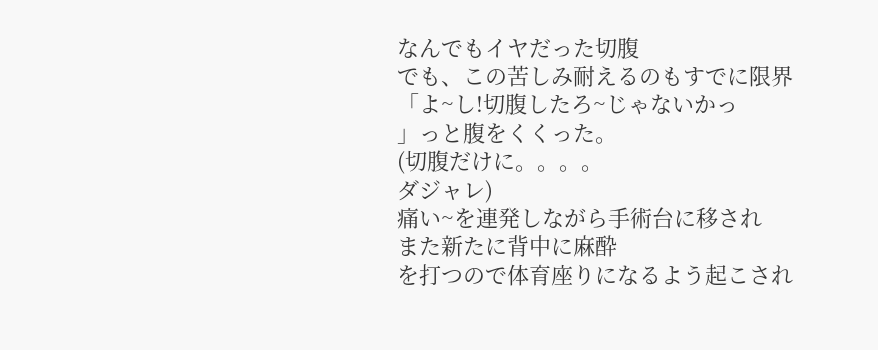なんでもイヤだった切腹
でも、この苦しみ耐えるのもすでに限界
「よ~し!切腹したろ~じゃないかっ
」っと腹をくくった。
(切腹だけに。。。。
ダジャレ)
痛い~を連発しながら手術台に移され
また新たに背中に麻酔
を打つので体育座りになるよう起こされ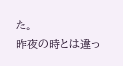た。
昨夜の時とは違っ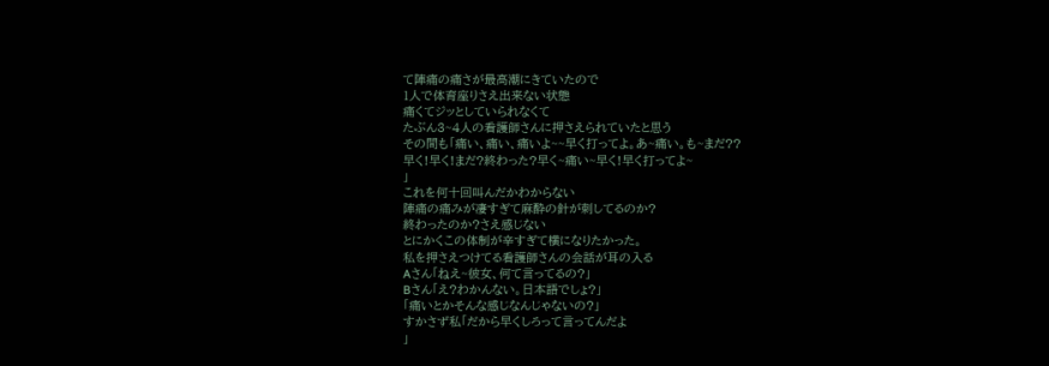て陣痛の痛さが最高潮にきていたので
1人で体育座りさえ出来ない状態
痛くてジッとしていられなくて
たぶん3~4人の看護師さんに押さえられていたと思う
その間も「痛い、痛い、痛いよ~~早く打ってよ。あ~痛い。も~まだ??
早く!早く!まだ?終わった?早く~痛い~早く!早く打ってよ~
」
これを何十回叫んだかわからない
陣痛の痛みが凄すぎて麻酔の針が刺してるのか?
終わったのか?さえ感じない
とにかくこの体制が辛すぎて横になりたかった。
私を押さえつけてる看護師さんの会話が耳の入る
Aさん「ねえ~彼女、何て言ってるの?」
Bさん「え?わかんない。日本語でしょ?」
「痛いとかそんな感じなんじゃないの?」
すかさず私「だから早くしろって言ってんだよ
」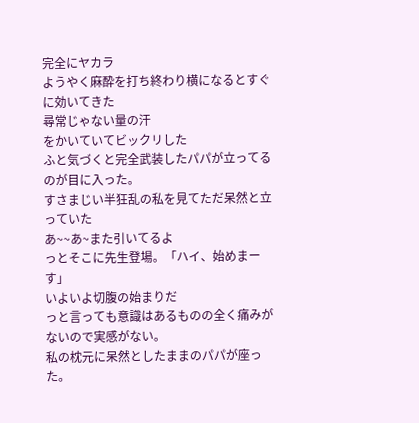完全にヤカラ
ようやく麻酔を打ち終わり横になるとすぐに効いてきた
尋常じゃない量の汗
をかいていてビックリした
ふと気づくと完全武装したパパが立ってるのが目に入った。
すさまじい半狂乱の私を見てただ呆然と立っていた
あ~~あ~また引いてるよ
っとそこに先生登場。「ハイ、始めまーす」
いよいよ切腹の始まりだ
っと言っても意識はあるものの全く痛みがないので実感がない。
私の枕元に呆然としたままのパパが座った。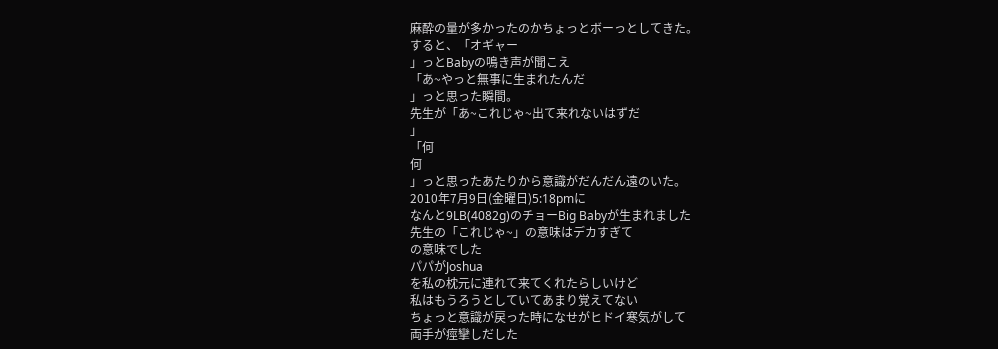麻酔の量が多かったのかちょっとボーっとしてきた。
すると、「オギャー
」っとBabyの鳴き声が聞こえ
「あ~やっと無事に生まれたんだ
」っと思った瞬間。
先生が「あ~これじゃ~出て来れないはずだ
」
「何
何
」っと思ったあたりから意識がだんだん遠のいた。
2010年7月9日(金曜日)5:18pmに
なんと9LB(4082g)のチョーBig Babyが生まれました
先生の「これじゃ~」の意味はデカすぎて
の意味でした
パパがJoshua
を私の枕元に連れて来てくれたらしいけど
私はもうろうとしていてあまり覚えてない
ちょっと意識が戻った時になせがヒドイ寒気がして
両手が痙攣しだした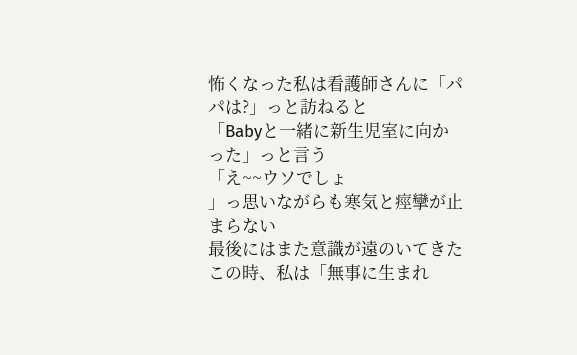怖くなった私は看護師さんに「パパは?」っと訪ねると
「Babyと一緒に新生児室に向かった」っと言う
「え~~ウソでしょ
」っ思いながらも寒気と痙攣が止まらない
最後にはまた意識が遠のいてきた
この時、私は「無事に生まれ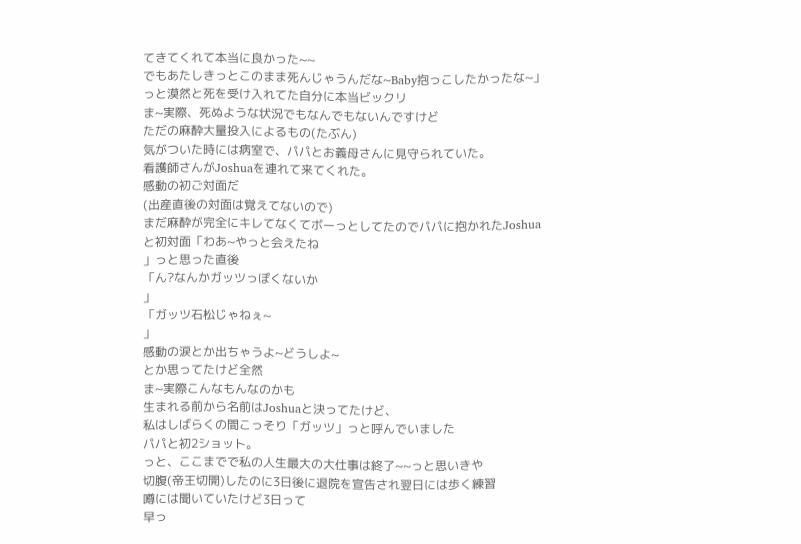てきてくれて本当に良かった~~
でもあたしきっとこのまま死んじゃうんだな~Baby抱っこしたかったな~」
っと漠然と死を受け入れてた自分に本当ビックリ
ま~実際、死ぬような状況でもなんでもないんですけど
ただの麻酔大量投入によるもの(たぶん)
気がついた時には病室で、パパとお義母さんに見守られていた。
看護師さんがJoshuaを連れて来てくれた。
感動の初ご対面だ
(出産直後の対面は覚えてないので)
まだ麻酔が完全にキレてなくてボーっとしてたのでパパに抱かれたJoshua
と初対面「わあ~やっと会えたね
」っと思った直後
「ん?なんかガッツっぽくないか
」
「ガッツ石松じゃねぇ~
」
感動の涙とか出ちゃうよ~どうしよ~
とか思ってたけど全然
ま~実際こんなもんなのかも
生まれる前から名前はJoshuaと決ってたけど、
私はしばらくの間こっそり「ガッツ」っと呼んでいました
パパと初2ショット。
っと、ここまでで私の人生最大の大仕事は終了~~っと思いきや
切腹(帝王切開)したのに3日後に退院を宣告され翌日には歩く練習
噂には聞いていたけど3日って
早っ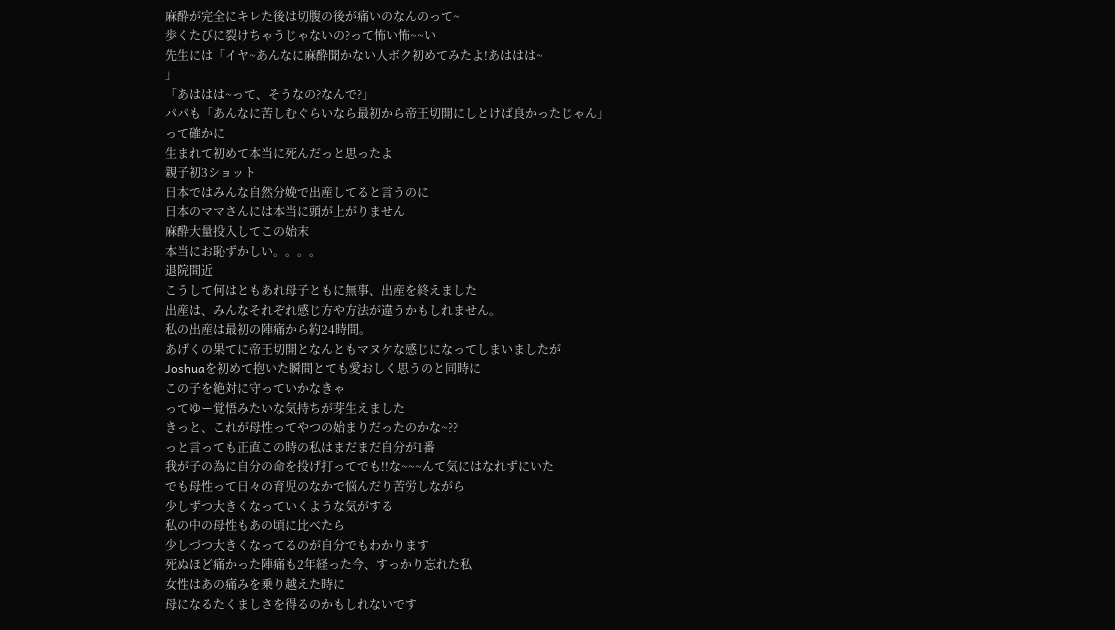麻酔が完全にキレた後は切腹の後が痛いのなんのって~
歩くたびに裂けちゃうじゃないの?って怖い怖~~い
先生には「イヤ~あんなに麻酔聞かない人ボク初めてみたよ!あははは~
」
「あははは~って、そうなの?なんで?」
パパも「あんなに苦しむぐらいなら最初から帝王切開にしとけば良かったじゃん」
って確かに
生まれて初めて本当に死んだっと思ったよ
親子初3ショット
日本ではみんな自然分娩で出産してると言うのに
日本のママさんには本当に頭が上がりません
麻酔大量投入してこの始末
本当にお恥ずかしい。。。。
退院間近
こうして何はともあれ母子ともに無事、出産を終えました
出産は、みんなそれぞれ感じ方や方法が違うかもしれません。
私の出産は最初の陣痛から約24時間。
あげくの果てに帝王切開となんともマヌケな感じになってしまいましたが
Joshuaを初めて抱いた瞬間とても愛おしく思うのと同時に
この子を絶対に守っていかなきゃ
ってゆー覚悟みたいな気持ちが芽生えました
きっと、これが母性ってやつの始まりだったのかな~??
っと言っても正直この時の私はまだまだ自分が1番
我が子の為に自分の命を投げ打ってでも!!な~~~んて気にはなれずにいた
でも母性って日々の育児のなかで悩んだり苦労しながら
少しずつ大きくなっていくような気がする
私の中の母性もあの頃に比べたら
少しづつ大きくなってるのが自分でもわかります
死ぬほど痛かった陣痛も2年経った今、すっかり忘れた私
女性はあの痛みを乗り越えた時に
母になるたくましさを得るのかもしれないです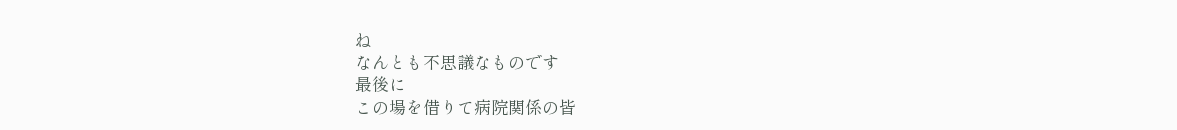ね
なんとも不思議なものです
最後に
この場を借りて病院関係の皆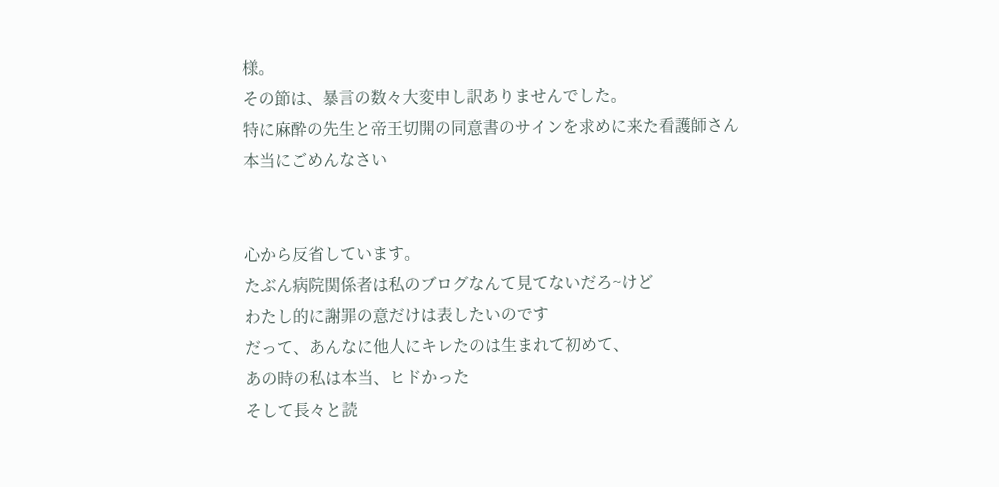様。
その節は、暴言の数々大変申し訳ありませんでした。
特に麻酔の先生と帝王切開の同意書のサインを求めに来た看護師さん
本当にごめんなさい


心から反省しています。
たぶん病院関係者は私のブログなんて見てないだろ~けど
わたし的に謝罪の意だけは表したいのです
だって、あんなに他人にキレたのは生まれて初めて、
あの時の私は本当、ヒドかった
そして長々と読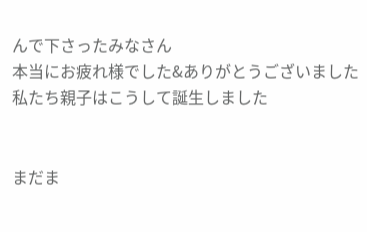んで下さったみなさん
本当にお疲れ様でした&ありがとうございました
私たち親子はこうして誕生しました


まだま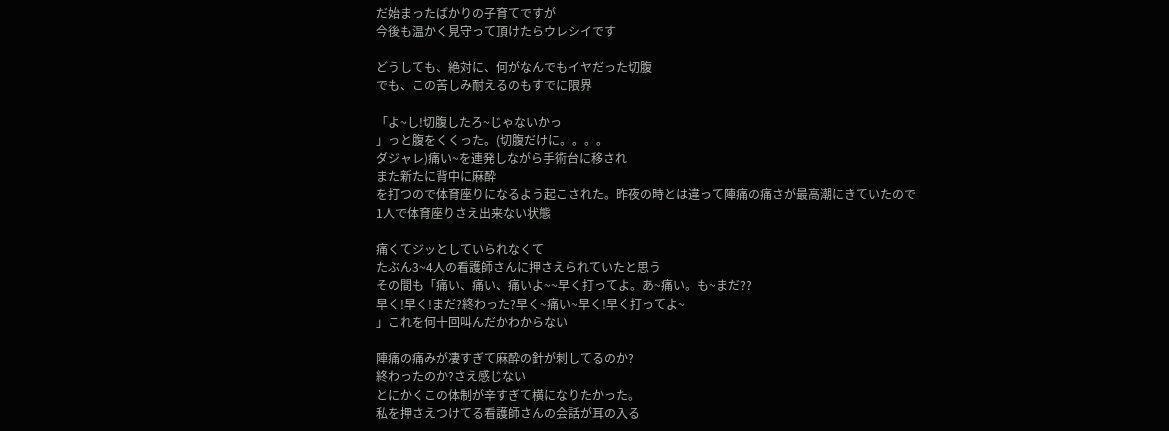だ始まったばかりの子育てですが
今後も温かく見守って頂けたらウレシイです

どうしても、絶対に、何がなんでもイヤだった切腹
でも、この苦しみ耐えるのもすでに限界

「よ~し!切腹したろ~じゃないかっ
」っと腹をくくった。(切腹だけに。。。。
ダジャレ)痛い~を連発しながら手術台に移され
また新たに背中に麻酔
を打つので体育座りになるよう起こされた。昨夜の時とは違って陣痛の痛さが最高潮にきていたので
1人で体育座りさえ出来ない状態

痛くてジッとしていられなくて
たぶん3~4人の看護師さんに押さえられていたと思う
その間も「痛い、痛い、痛いよ~~早く打ってよ。あ~痛い。も~まだ??
早く!早く!まだ?終わった?早く~痛い~早く!早く打ってよ~
」これを何十回叫んだかわからない

陣痛の痛みが凄すぎて麻酔の針が刺してるのか?
終わったのか?さえ感じない
とにかくこの体制が辛すぎて横になりたかった。
私を押さえつけてる看護師さんの会話が耳の入る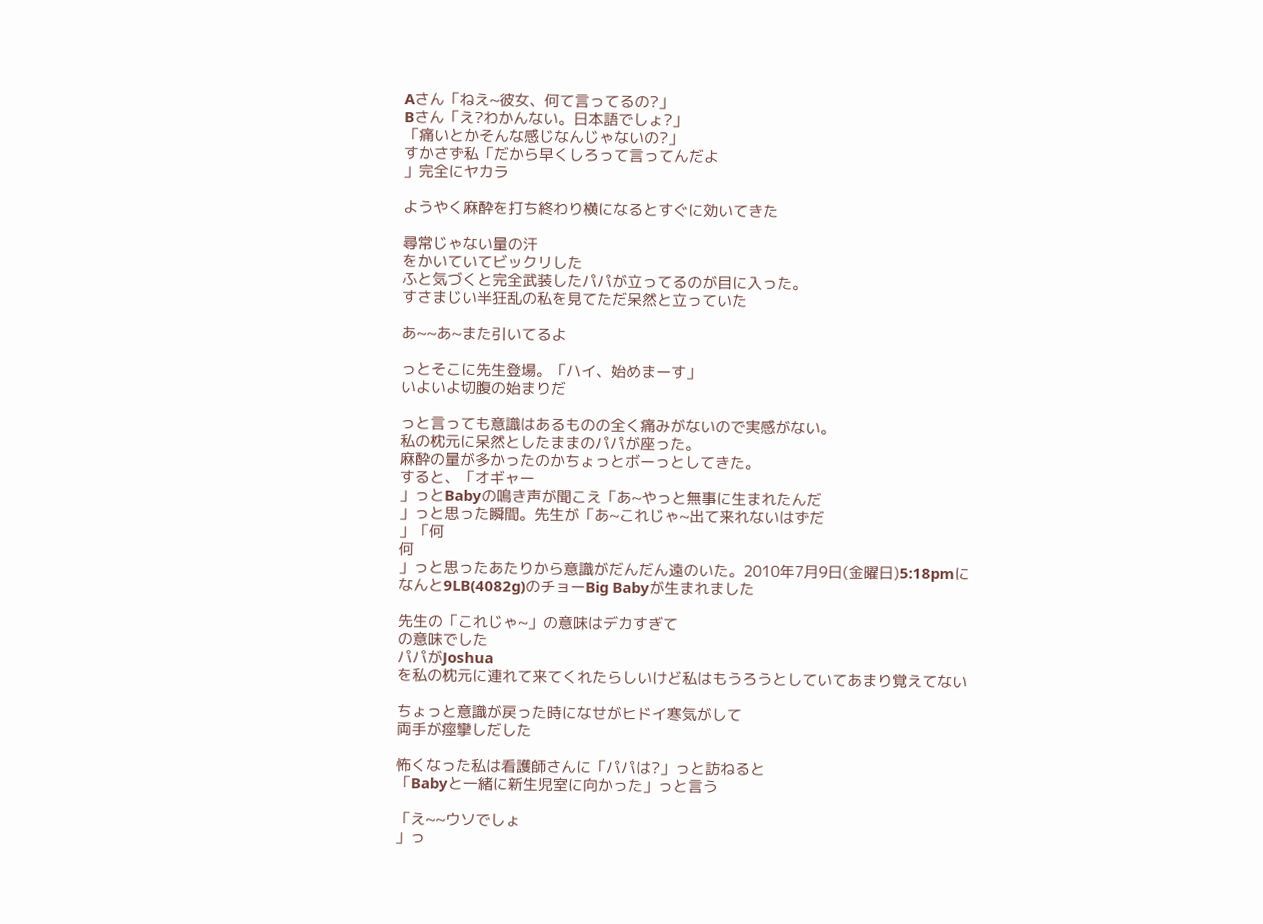Aさん「ねえ~彼女、何て言ってるの?」
Bさん「え?わかんない。日本語でしょ?」
「痛いとかそんな感じなんじゃないの?」
すかさず私「だから早くしろって言ってんだよ
」完全にヤカラ

ようやく麻酔を打ち終わり横になるとすぐに効いてきた

尋常じゃない量の汗
をかいていてビックリした
ふと気づくと完全武装したパパが立ってるのが目に入った。
すさまじい半狂乱の私を見てただ呆然と立っていた

あ~~あ~また引いてるよ

っとそこに先生登場。「ハイ、始めまーす」
いよいよ切腹の始まりだ

っと言っても意識はあるものの全く痛みがないので実感がない。
私の枕元に呆然としたままのパパが座った。
麻酔の量が多かったのかちょっとボーっとしてきた。
すると、「オギャー
」っとBabyの鳴き声が聞こえ「あ~やっと無事に生まれたんだ
」っと思った瞬間。先生が「あ~これじゃ~出て来れないはずだ
」「何
何
」っと思ったあたりから意識がだんだん遠のいた。2010年7月9日(金曜日)5:18pmに
なんと9LB(4082g)のチョーBig Babyが生まれました

先生の「これじゃ~」の意味はデカすぎて
の意味でした
パパがJoshua
を私の枕元に連れて来てくれたらしいけど私はもうろうとしていてあまり覚えてない

ちょっと意識が戻った時になせがヒドイ寒気がして
両手が痙攣しだした

怖くなった私は看護師さんに「パパは?」っと訪ねると
「Babyと一緒に新生児室に向かった」っと言う

「え~~ウソでしょ
」っ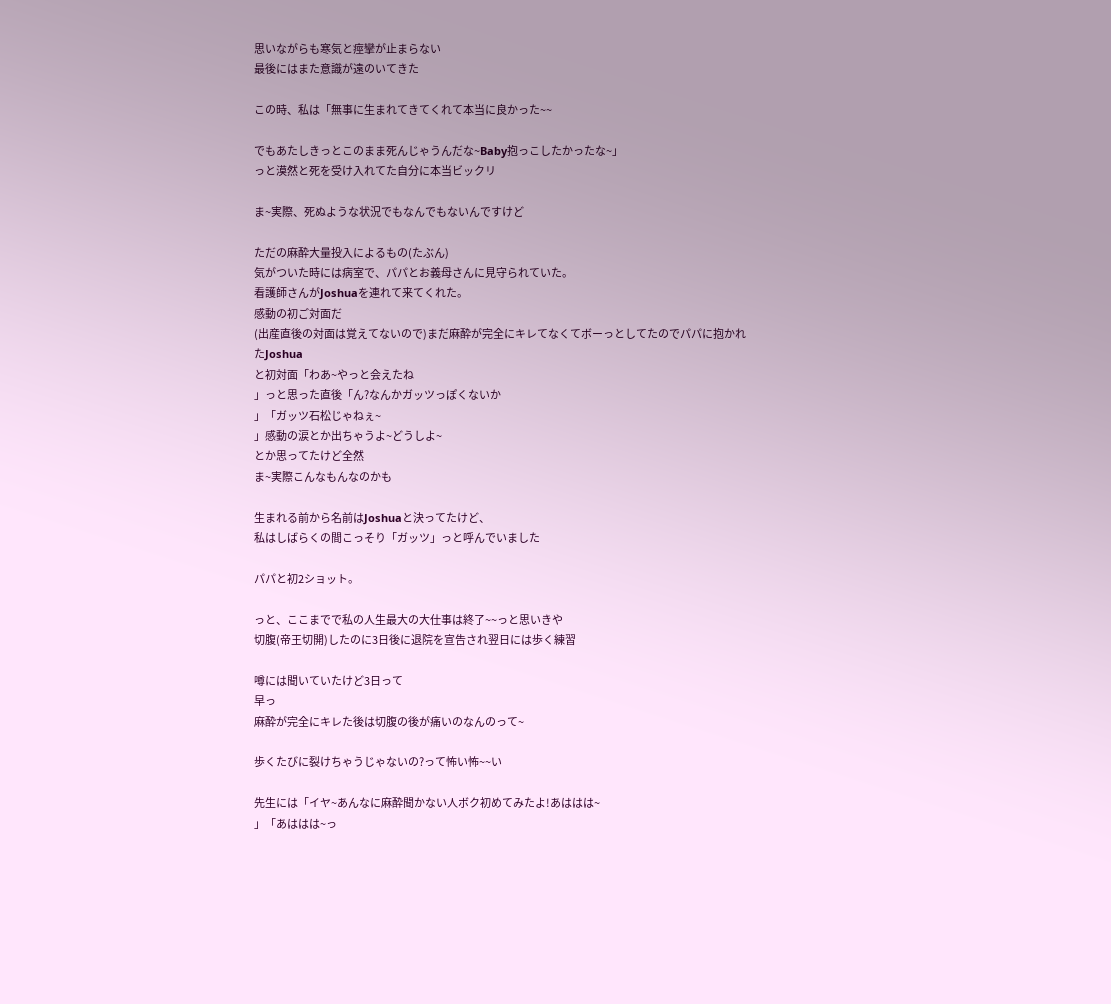思いながらも寒気と痙攣が止まらない
最後にはまた意識が遠のいてきた

この時、私は「無事に生まれてきてくれて本当に良かった~~

でもあたしきっとこのまま死んじゃうんだな~Baby抱っこしたかったな~」
っと漠然と死を受け入れてた自分に本当ビックリ

ま~実際、死ぬような状況でもなんでもないんですけど

ただの麻酔大量投入によるもの(たぶん)
気がついた時には病室で、パパとお義母さんに見守られていた。
看護師さんがJoshuaを連れて来てくれた。
感動の初ご対面だ
(出産直後の対面は覚えてないので)まだ麻酔が完全にキレてなくてボーっとしてたのでパパに抱かれたJoshua
と初対面「わあ~やっと会えたね
」っと思った直後「ん?なんかガッツっぽくないか
」「ガッツ石松じゃねぇ~
」感動の涙とか出ちゃうよ~どうしよ~
とか思ってたけど全然
ま~実際こんなもんなのかも

生まれる前から名前はJoshuaと決ってたけど、
私はしばらくの間こっそり「ガッツ」っと呼んでいました

パパと初2ショット。

っと、ここまでで私の人生最大の大仕事は終了~~っと思いきや
切腹(帝王切開)したのに3日後に退院を宣告され翌日には歩く練習

噂には聞いていたけど3日って
早っ
麻酔が完全にキレた後は切腹の後が痛いのなんのって~

歩くたびに裂けちゃうじゃないの?って怖い怖~~い

先生には「イヤ~あんなに麻酔聞かない人ボク初めてみたよ!あははは~
」「あははは~っ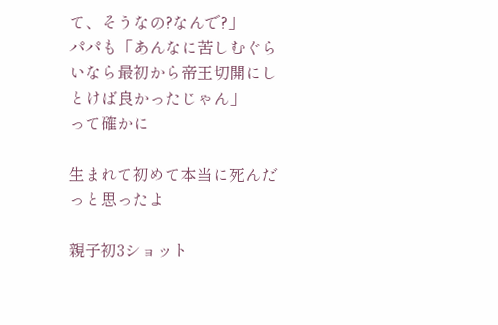て、そうなの?なんで?」
パパも「あんなに苦しむぐらいなら最初から帝王切開にしとけば良かったじゃん」
って確かに

生まれて初めて本当に死んだっと思ったよ

親子初3ショット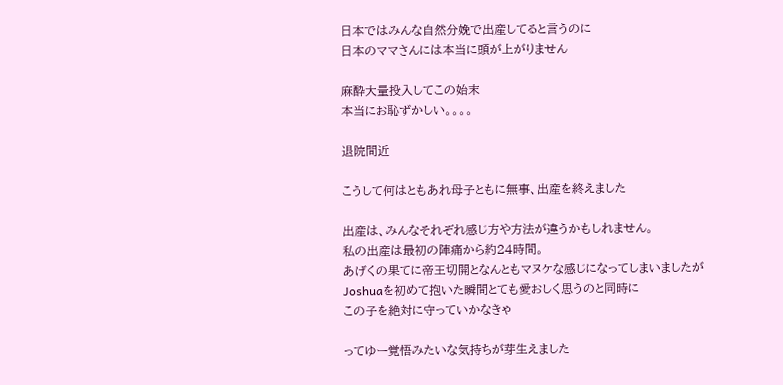日本ではみんな自然分娩で出産してると言うのに
日本のママさんには本当に頭が上がりません

麻酔大量投入してこの始末
本当にお恥ずかしい。。。。

退院間近

こうして何はともあれ母子ともに無事、出産を終えました

出産は、みんなそれぞれ感じ方や方法が違うかもしれません。
私の出産は最初の陣痛から約24時間。
あげくの果てに帝王切開となんともマヌケな感じになってしまいましたが
Joshuaを初めて抱いた瞬間とても愛おしく思うのと同時に
この子を絶対に守っていかなきゃ

ってゆー覚悟みたいな気持ちが芽生えました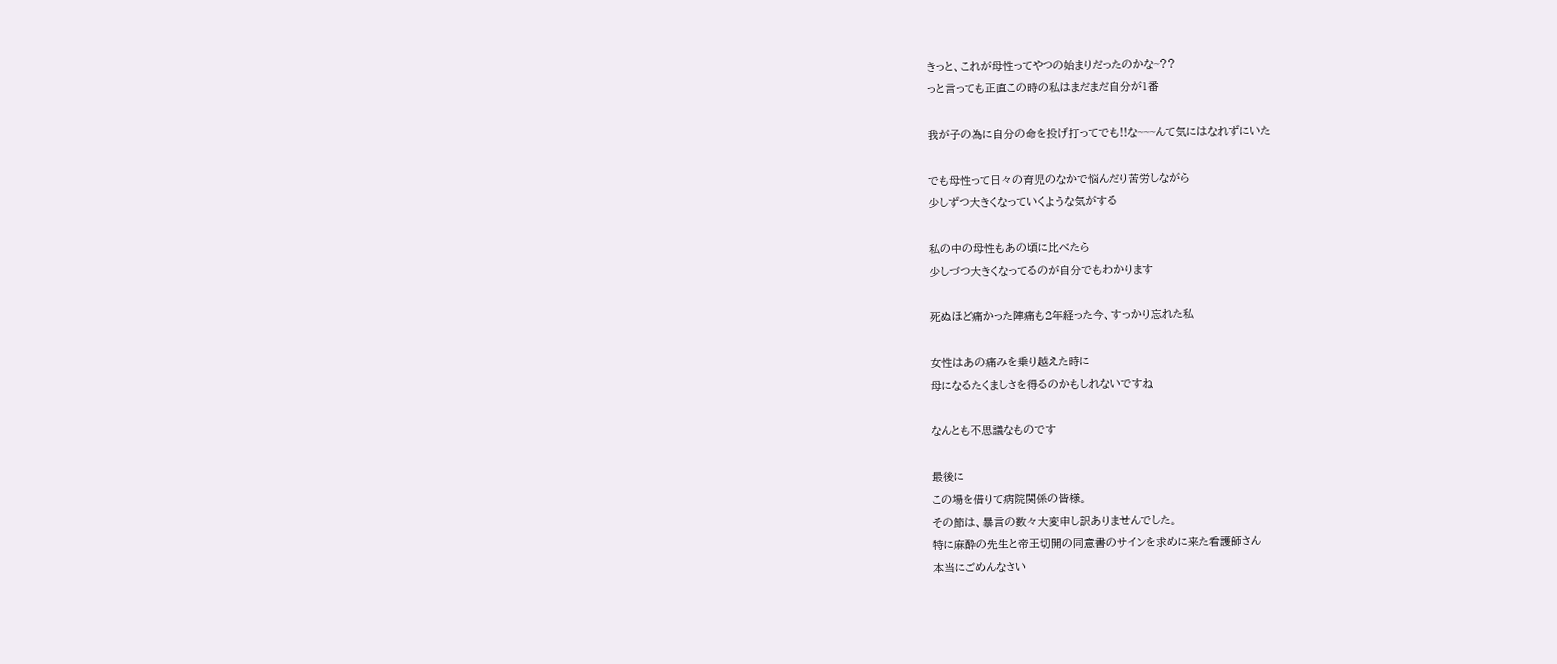きっと、これが母性ってやつの始まりだったのかな~??
っと言っても正直この時の私はまだまだ自分が1番

我が子の為に自分の命を投げ打ってでも!!な~~~んて気にはなれずにいた

でも母性って日々の育児のなかで悩んだり苦労しながら
少しずつ大きくなっていくような気がする

私の中の母性もあの頃に比べたら
少しづつ大きくなってるのが自分でもわかります

死ぬほど痛かった陣痛も2年経った今、すっかり忘れた私

女性はあの痛みを乗り越えた時に
母になるたくましさを得るのかもしれないですね

なんとも不思議なものです

最後に
この場を借りて病院関係の皆様。
その節は、暴言の数々大変申し訳ありませんでした。
特に麻酔の先生と帝王切開の同意書のサインを求めに来た看護師さん
本当にごめんなさい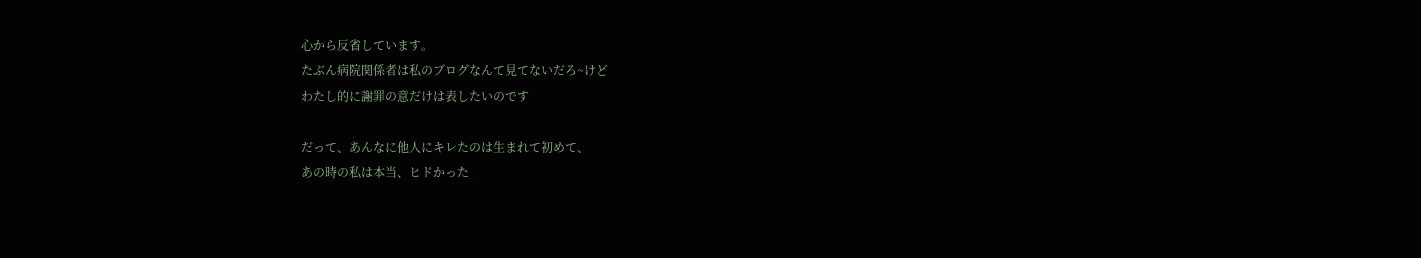心から反省しています。
たぶん病院関係者は私のブログなんて見てないだろ~けど
わたし的に謝罪の意だけは表したいのです

だって、あんなに他人にキレたのは生まれて初めて、
あの時の私は本当、ヒドかった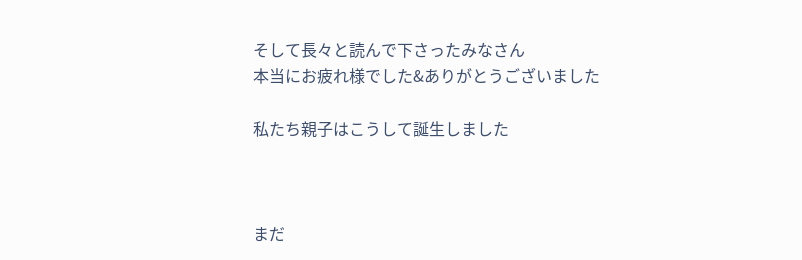そして長々と読んで下さったみなさん
本当にお疲れ様でした&ありがとうございました

私たち親子はこうして誕生しました



まだ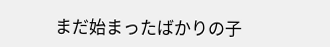まだ始まったばかりの子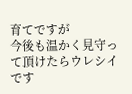育てですが
今後も温かく見守って頂けたらウレシイです